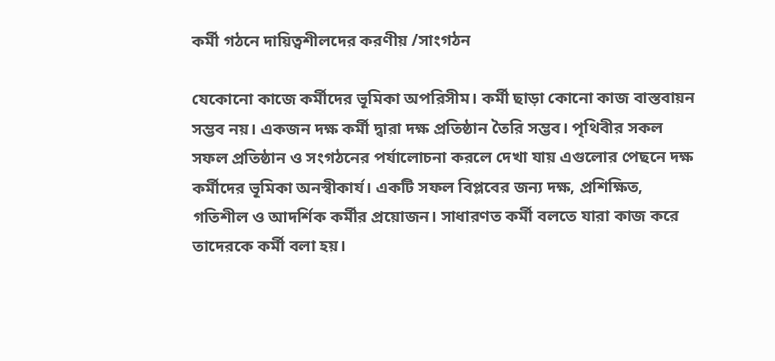কর্মী গঠনে দায়িত্বশীলদের করণীয় /সাংগঠন

যেকোনো কাজে কর্মীদের ভূমিকা অপরিসীম। কর্মী ছাড়া কোনো কাজ বাস্তবায়ন সম্ভব নয়। একজন দক্ষ কর্মী দ্বারা দক্ষ প্রতিষ্ঠান তৈরি সম্ভব। পৃথিবীর সকল সফল প্রতিষ্ঠান ও সংগঠনের পর্যালোচনা করলে দেখা যায় এগুলোর পেছনে দক্ষ কর্মীদের ভূমিকা অনস্বীকার্য। একটি সফল বিপ্লবের জন্য দক্ষ, প্রশিক্ষিত, গতিশীল ও আদর্শিক কর্মীর প্রয়োজন। সাধারণত কর্মী বলতে যারা কাজ করে তাদেরকে কর্মী বলা হয়।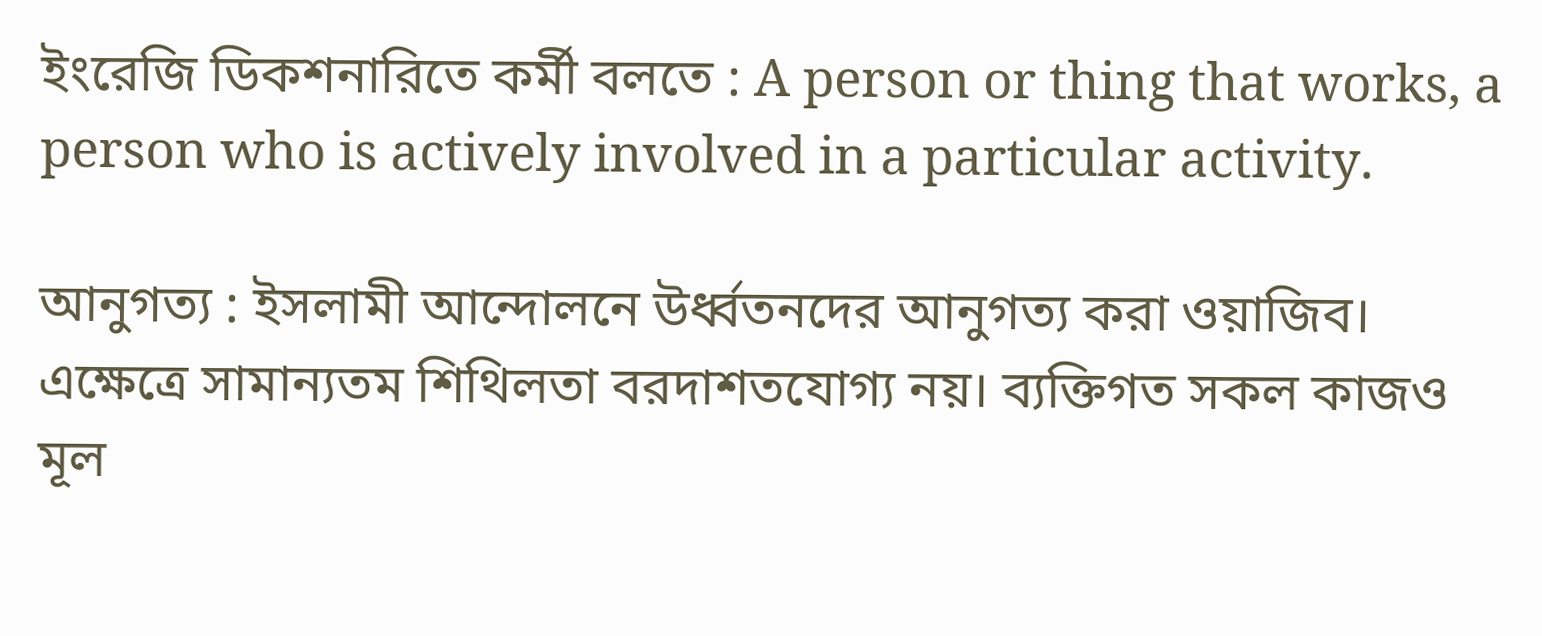ইংরেজি ডিকশনারিতে কর্মী বলতে : A person or thing that works, a person who is actively involved in a particular activity.

আনুগত্য : ইসলামী আন্দোলনে উর্ধ্বতনদের আনুগত্য করা ওয়াজিব। এক্ষেত্রে সামান্যতম শিথিলতা বরদাশতযোগ্য নয়। ব্যক্তিগত সকল কাজও মূল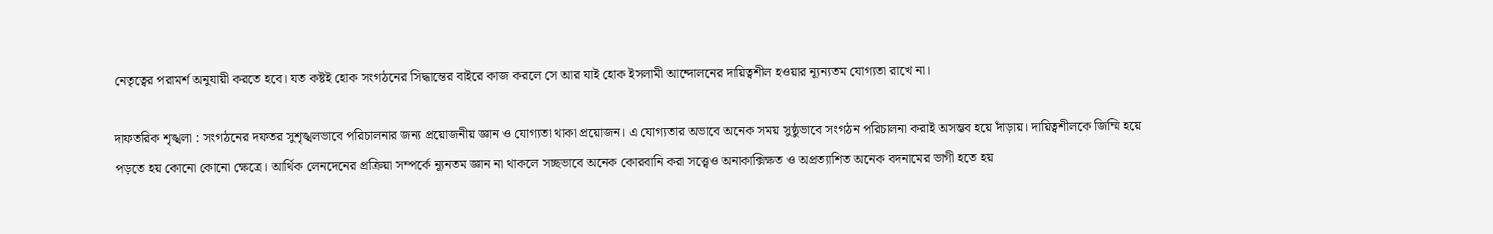নেতৃত্বের পরামর্শ অনুযায়ী করতে হবে। যত কষ্টই হোক সংগঠনের সিদ্ধান্তের বাইরে কাজ করলে সে আর যাই হোক ইসলামী আন্দোলনের দায়িত্বশীল হওয়ার ন্যূন্যতম যোগ্যতা রাখে না।

দাফতরিক শৃঙ্খলা : সংগঠনের দফতর সুশৃঙ্খলভাবে পরিচালনার জন্য প্রয়োজনীয় জ্ঞান ও যোগ্যতা থাকা প্রয়োজন। এ যোগ্যতার অভাবে অনেক সময় সুষ্ঠুভাবে সংগঠন পরিচালনা করাই অসম্ভব হয়ে দাঁড়ায়। দায়িত্বশীলকে জিম্মি হয়ে পড়তে হয় কোনো কোনো ক্ষেত্রে। আর্থিক লেনদেনের প্রক্রিয়া সম্পর্কে ন্যূনতম জ্ঞান না থাকলে সচ্ছভাবে অনেক কোরবানি করা সত্ত্বেও অনাকাক্সিক্ষত ও অপ্রত্যাশিত অনেক বদনামের ভাগী হতে হয়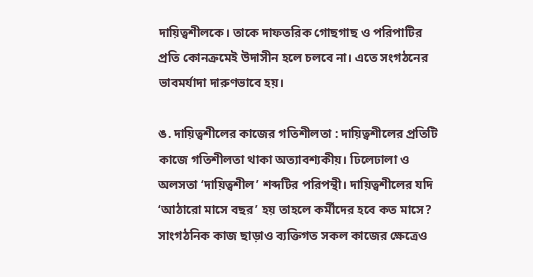দায়িত্বশীলকে। তাকে দাফতরিক গোছগাছ ও পরিপাটির প্রতি কোনক্রমেই উদাসীন হলে চলবে না। এতে সংগঠনের ভাবমর্যাদা দারুণভাবে হয়।

ঙ. দায়িত্বশীলের কাজের গতিশীলতা : দায়িত্বশীলের প্রতিটি কাজে গতিশীলতা থাকা অত্যাবশ্যকীয়। ঢিলেঢালা ও অলসতা ‘দায়িত্বশীল’ শব্দটির পরিপন্থী। দায়িত্বশীলের যদি ‘আঠারো মাসে বছর’ হয় তাহলে কর্মীদের হবে কত মাসে? সাংগঠনিক কাজ ছাড়াও ব্যক্তিগত সকল কাজের ক্ষেত্রেও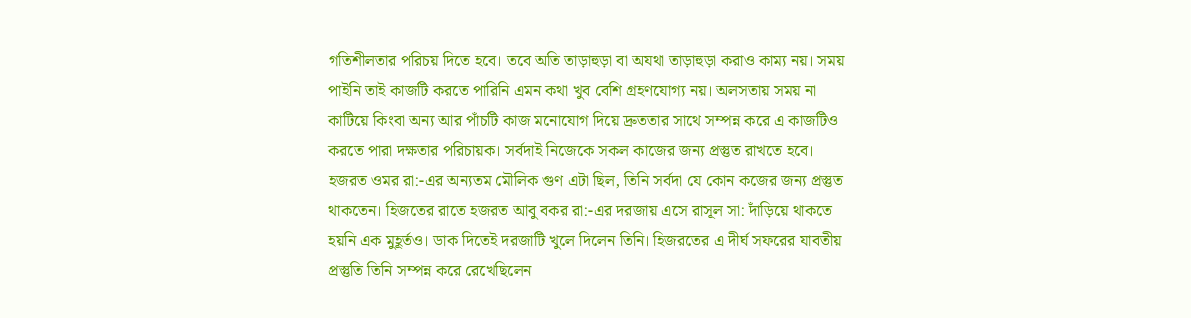গতিশীলতার পরিচয় দিতে হবে। তবে অতি তাড়াহুড়া বা অযথা তাড়াহুড়া করাও কাম্য নয়। সময় পাইনি তাই কাজটি করতে পারিনি এমন কথা খুব বেশি গ্রহণযোগ্য নয়। অলসতায় সময় না কাটিয়ে কিংবা অন্য আর পাঁচটি কাজ মনোযোগ দিয়ে দ্রুততার সাথে সম্পন্ন করে এ কাজটিও করতে পারা দক্ষতার পরিচায়ক। সর্বদাই নিজেকে সকল কাজের জন্য প্রস্তুত রাখতে হবে। হজরত ওমর রা:-এর অন্যতম মৌলিক গুণ এটা ছিল, তিনি সর্বদা যে কোন কজের জন্য প্রস্তুত থাকতেন। হিজতের রাতে হজরত আবু বকর রা:-এর দরজায় এসে রাসূল সা: দাঁড়িয়ে থাকতে হয়নি এক মুহূর্তও। ডাক দিতেই দরজাটি খুলে দিলেন তিনি। হিজরতের এ দীর্ঘ সফরের যাবতীয় প্রস্তুতি তিনি সম্পন্ন করে রেখেছিলেন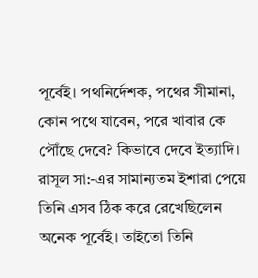পূর্বেই। পথনির্দেশক, পথের সীমানা, কোন পথে যাবেন, পরে খাবার কে পৌঁছে দেবে? কিভাবে দেবে ইত্যাদি। রাসূল সা:-এর সামান্যতম ইশারা পেয়ে তিনি এসব ঠিক করে রেখেছিলেন অনেক পূর্বেই। তাইতো তিনি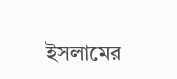ইসলামের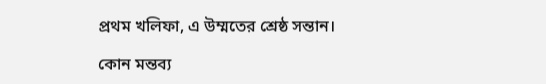প্রথম খলিফা, এ উম্মতের শ্রেষ্ঠ সন্তান।

কোন মন্তব্য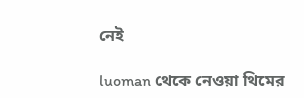নেই

luoman থেকে নেওয়া থিমের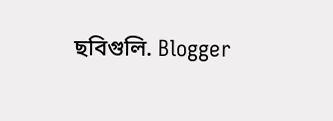ছবিগুলি. Blogger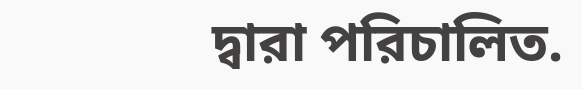দ্বারা পরিচালিত.